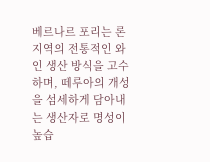베르나르 포리는 론 지역의 전통적인 와인 생산 방식을 고수하며, 떼루아의 개성을 섬세하게 담아내는 생산자로 명성이 높습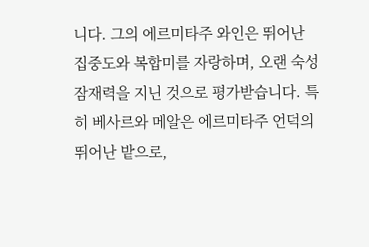니다. 그의 에르미타주 와인은 뛰어난 집중도와 복합미를 자랑하며, 오랜 숙성 잠재력을 지닌 것으로 평가받습니다. 특히 베사르와 메알은 에르미타주 언덕의 뛰어난 밭으로,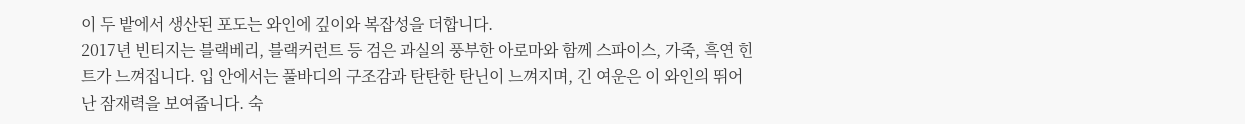이 두 밭에서 생산된 포도는 와인에 깊이와 복잡성을 더합니다.
2017년 빈티지는 블랙베리, 블랙커런트 등 검은 과실의 풍부한 아로마와 함께 스파이스, 가죽, 흑연 힌트가 느껴집니다. 입 안에서는 풀바디의 구조감과 탄탄한 탄닌이 느껴지며, 긴 여운은 이 와인의 뛰어난 잠재력을 보여줍니다. 숙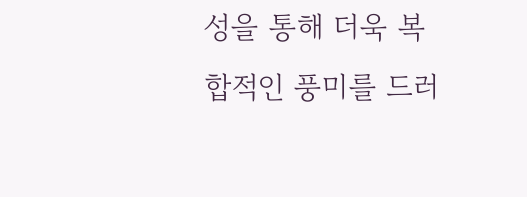성을 통해 더욱 복합적인 풍미를 드러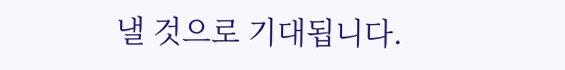낼 것으로 기대됩니다.